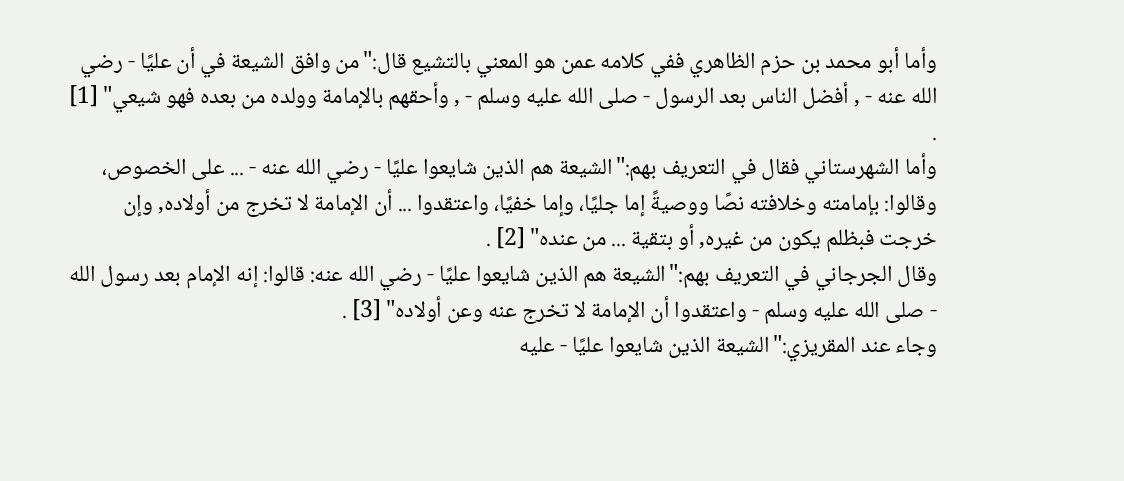وأما أبو محمد بن حزم الظاهري ففي كلامه عمن هو المعني بالتشيع قال:"من وافق الشيعة في أن عليًا - رضي الله عنه - , أفضل الناس بعد الرسول - صلى الله عليه وسلم - , وأحقهم بالإمامة وولده من بعده فهو شيعي" [1] .
وأما الشهرستاني فقال في التعريف بهم:"الشيعة هم الذين شايعوا عليًا - رضي الله عنه - ... على الخصوص، وقالوا: بإمامته وخلافته نصًا ووصيةً إما جليًا، وإما خفيًا، واعتقدوا ... أن الإمامة لا تخرج من أولاده, وإن خرجت فبظلم يكون من غيره, أو بتقية ... من عنده" [2] .
وقال الجرجاني في التعريف بهم:"الشيعة هم الذين شايعوا عليًا - رضي الله عنه: قالوا: إنه الإمام بعد رسول الله - صلى الله عليه وسلم - واعتقدوا أن الإمامة لا تخرج عنه وعن أولاده" [3] .
وجاء عند المقريزي:"الشيعة الذين شايعوا عليًا - عليه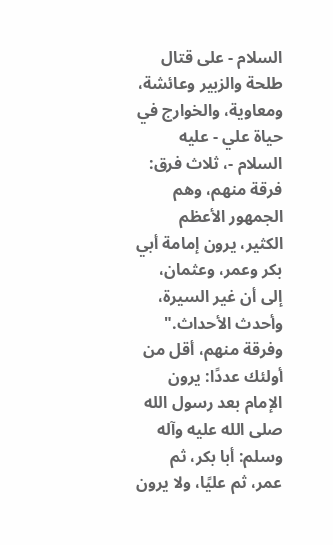السلام - على قتال طلحة والزبير وعائشة، ومعاوية، والخوارج في حياة علي - عليه السلام -، ثلاث فرق: فرقة منهم، وهم الجمهور الأعظم الكثير، يرون إمامة أبي بكر وعمر، وعثمان، إلى أن غير السيرة، وأحدث الأحداث."
وفرقة منهم، أقل من أولئك عددًا: يرون الإمام بعد رسول الله صلى الله عليه وآله وسلم: أبا بكر، ثم عمر، ثم عليًا، ولا يرون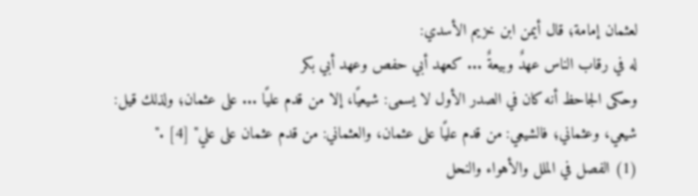لعثمان إمامة؛ قال أيمن ابن خزيم الأسدي:
له في رقاب الناس عهدٌ وبيعةٌ ... كعهد أبي حفص وعهد أبي بكر
وحكى الجاحظ أنه كان في الصدر الأول لا يسمى: شيعيًا، إلا من قدم عليًا ... على عثمان؛ ولذلك قيل: شيعي، وعثماني؛ فالشيعي: من قدم عليًا على عثمان، والعثماني: من قدم عثمان على علي" [4] ."
(1) الفصل في الملل والأهواء والنحل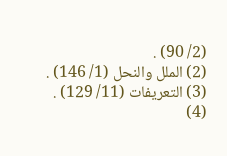(2/ 90) .
(2) الملل والنحل (1/ 146) .
(3) التعريفات (11/ 129) .
(4)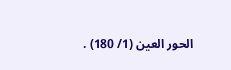الحور العين (1/ 180) .